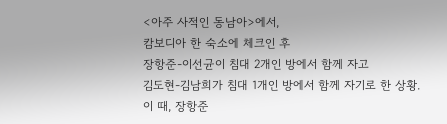<아주 사적인 동남아>에서,
캄보디아 한 숙소에 체크인 후
장항준-이선균이 침대 2개인 방에서 함께 자고
김도현-김남희가 침대 1개인 방에서 함께 자기로 한 상황.
이 때, 장항준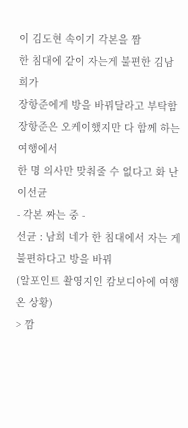이 김도현 속이기 각본을 짬
한 침대에 같이 자는게 불편한 김남희가
장항준에게 방을 바꿔달라고 부탁함
장항준은 오케이했지만 다 함께 하는 여행에서
한 명 의사만 맞춰줄 수 없다고 화 난 이선균
- 각본 짜는 중 -
선균 : 남희 네가 한 침대에서 자는 게 불편하다고 방을 바꿔
(알포인트 촬영지인 캄보디아에 여행 온 상황)
> 깜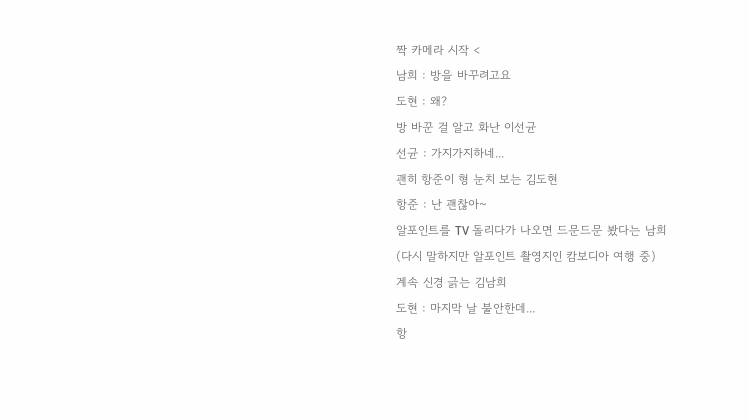짝 카메라 시작 <
남희 : 방을 바꾸려고요
도현 : 왜?
방 바꾼 걸 알고 화난 이선균
선균 : 가지가지하네...
괜히 항준이 형 눈치 보는 김도현
항준 : 난 괜찮아~
알포인트를 TV 돌리다가 나오면 드문드문 봤다는 남희
(다시 말하지만 알포인트 촬영지인 캄보디아 여행 중)
계속 신경 긁는 김남희
도현 : 마지막 날 불안한데...
항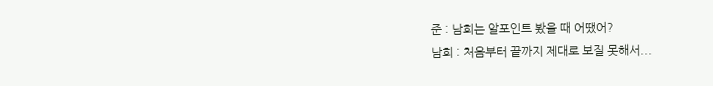준 : 남희는 알포인트 봤을 때 어땠어?
남희 : 처음부터 끝까지 제대로 보질 못해서...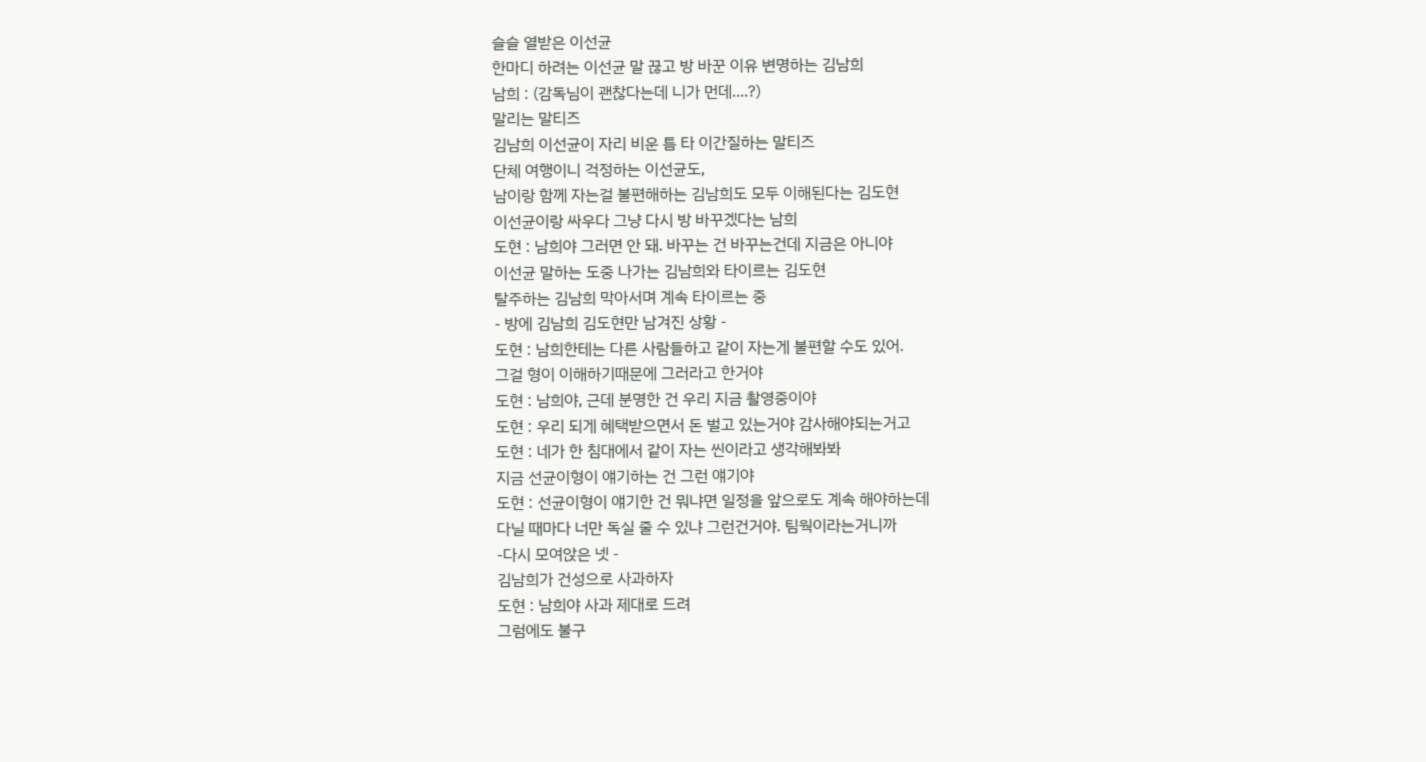슬슬 열받은 이선균
한마디 하려는 이선균 말 끊고 방 바꾼 이유 변명하는 김남희
남희 : (감독님이 괜찮다는데 니가 먼데....?)
말리는 말티즈
김남희 이선균이 자리 비운 틈 타 이간질하는 말티즈
단체 여행이니 걱정하는 이선균도,
남이랑 함께 자는걸 불편해하는 김남희도 모두 이해된다는 김도현
이선균이랑 싸우다 그냥 다시 방 바꾸겠다는 남희
도현 : 남희야 그러면 안 돼. 바꾸는 건 바꾸는건데 지금은 아니야
이선균 말하는 도중 나가는 김남희와 타이르는 김도현
탈주하는 김남희 막아서며 계속 타이르는 중
- 방에 김남희 김도현만 남겨진 상황 -
도현 : 남희한테는 다른 사람들하고 같이 자는게 불편할 수도 있어.
그걸 형이 이해하기때문에 그러라고 한거야
도현 : 남희야, 근데 분명한 건 우리 지금 촬영중이야
도현 : 우리 되게 혜택받으면서 돈 벌고 있는거야 감사해야되는거고
도현 : 네가 한 침대에서 같이 자는 씬이라고 생각해봐봐
지금 선균이형이 얘기하는 건 그런 얘기야
도현 : 선균이형이 얘기한 건 뭐냐면 일정을 앞으로도 계속 해야하는데
다닐 때마다 너만 독실 줄 수 있냐 그런건거야. 팀웍이라는거니까
-다시 모여앉은 넷 -
김남희가 건성으로 사과하자
도현 : 남희야 사과 제대로 드려
그럼에도 불구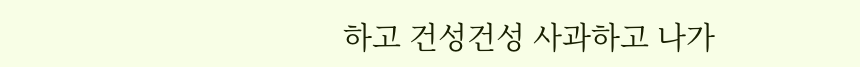하고 건성건성 사과하고 나가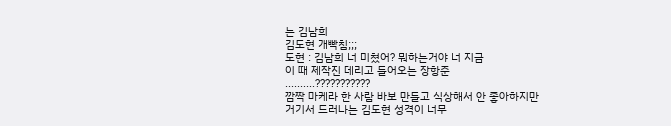는 김남희
김도현 개빡침;;;
도현 : 김남희 너 미쳤어? 뭐하는거야 너 지금
이 때 제작진 데리고 들어오는 장항준
..........???????????
깜짝 마케라 한 사람 바보 만들고 식상해서 안 좋아하지만
거기서 드러나는 김도현 성격이 너무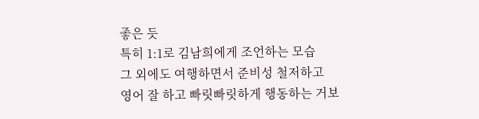좋은 듯
특히 1:1로 김남희에게 조언하는 모습
그 외에도 여행하면서 준비성 철저하고
영어 잘 하고 빠릿빠릿하게 행동하는 거보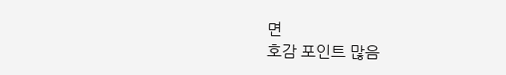면
호감 포인트 많음